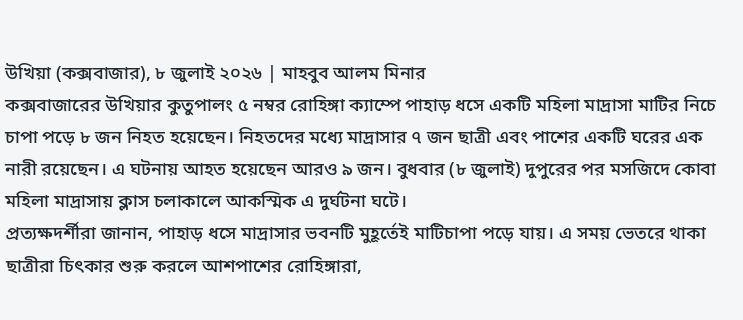উখিয়া (কক্সবাজার), ৮ জুলাই ২০২৬ | মাহবুব আলম মিনার
কক্সবাজারের উখিয়ার কুতুপালং ৫ নম্বর রোহিঙ্গা ক্যাম্পে পাহাড় ধসে একটি মহিলা মাদ্রাসা মাটির নিচে চাপা পড়ে ৮ জন নিহত হয়েছেন। নিহতদের মধ্যে মাদ্রাসার ৭ জন ছাত্রী এবং পাশের একটি ঘরের এক নারী রয়েছেন। এ ঘটনায় আহত হয়েছেন আরও ৯ জন। বুধবার (৮ জুলাই) দুপুরের পর মসজিদে কোবা মহিলা মাদ্রাসায় ক্লাস চলাকালে আকস্মিক এ দুর্ঘটনা ঘটে।
প্রত্যক্ষদর্শীরা জানান, পাহাড় ধসে মাদ্রাসার ভবনটি মুহূর্তেই মাটিচাপা পড়ে যায়। এ সময় ভেতরে থাকা ছাত্রীরা চিৎকার শুরু করলে আশপাশের রোহিঙ্গারা,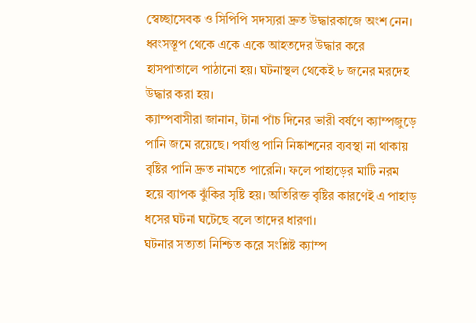স্বেচ্ছাসেবক ও সিপিপি সদস্যরা দ্রুত উদ্ধারকাজে অংশ নেন। ধ্বংসস্তূপ থেকে একে একে আহতদের উদ্ধার করে হাসপাতালে পাঠানো হয়। ঘটনাস্থল থেকেই ৮ জনের মরদেহ উদ্ধার করা হয়।
ক্যাম্পবাসীরা জানান, টানা পাঁচ দিনের ভারী বর্ষণে ক্যাম্পজুড়ে পানি জমে রয়েছে। পর্যাপ্ত পানি নিষ্কাশনের ব্যবস্থা না থাকায় বৃষ্টির পানি দ্রুত নামতে পারেনি। ফলে পাহাড়ের মাটি নরম হয়ে ব্যাপক ঝুঁকির সৃষ্টি হয়। অতিরিক্ত বৃষ্টির কারণেই এ পাহাড় ধসের ঘটনা ঘটেছে বলে তাদের ধারণা।
ঘটনার সত্যতা নিশ্চিত করে সংশ্লিষ্ট ক্যাম্প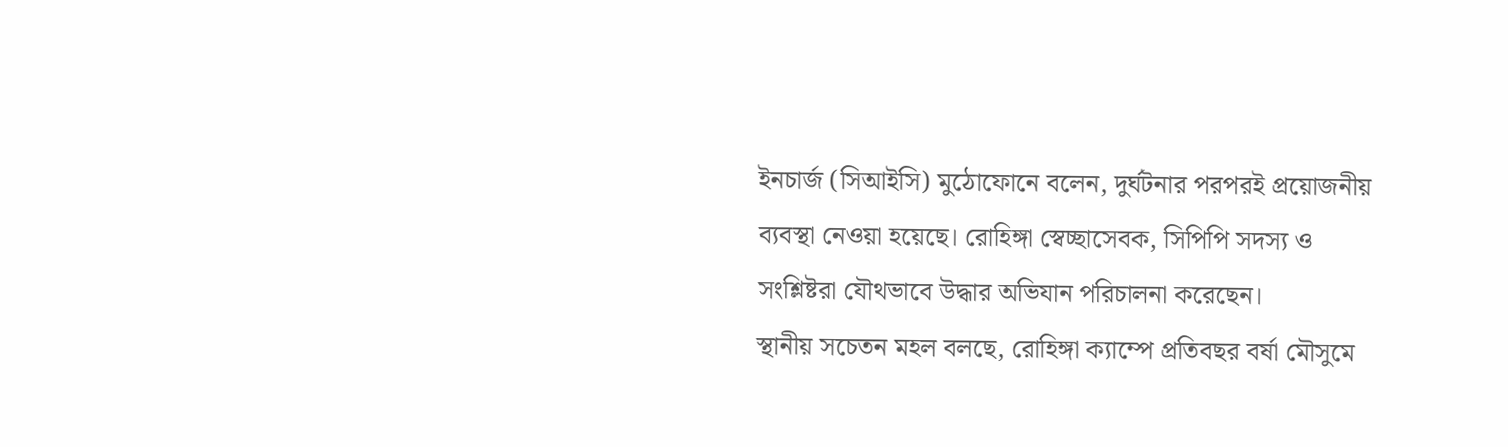ইনচার্জ (সিআইসি) মুঠোফোনে বলেন, দুর্ঘটনার পরপরই প্রয়োজনীয় ব্যবস্থা নেওয়া হয়েছে। রোহিঙ্গা স্বেচ্ছাসেবক, সিপিপি সদস্য ও সংশ্লিষ্টরা যৌথভাবে উদ্ধার অভিযান পরিচালনা করেছেন।
স্থানীয় সচেতন মহল বলছে, রোহিঙ্গা ক্যাম্পে প্রতিবছর বর্ষা মৌসুমে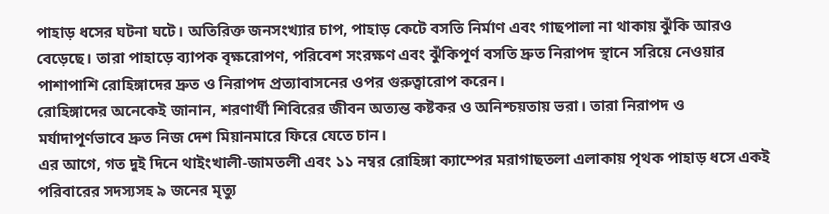পাহাড় ধসের ঘটনা ঘটে। অতিরিক্ত জনসংখ্যার চাপ, পাহাড় কেটে বসতি নির্মাণ এবং গাছপালা না থাকায় ঝুঁকি আরও বেড়েছে। তারা পাহাড়ে ব্যাপক বৃক্ষরোপণ, পরিবেশ সংরক্ষণ এবং ঝুঁকিপূর্ণ বসতি দ্রুত নিরাপদ স্থানে সরিয়ে নেওয়ার পাশাপাশি রোহিঙ্গাদের দ্রুত ও নিরাপদ প্রত্যাবাসনের ওপর গুরুত্বারোপ করেন।
রোহিঙ্গাদের অনেকেই জানান, শরণার্থী শিবিরের জীবন অত্যন্ত কষ্টকর ও অনিশ্চয়তায় ভরা। তারা নিরাপদ ও মর্যাদাপূর্ণভাবে দ্রুত নিজ দেশ মিয়ানমারে ফিরে যেতে চান।
এর আগে, গত দুই দিনে থাইংখালী-জামতলী এবং ১১ নম্বর রোহিঙ্গা ক্যাম্পের মরাগাছতলা এলাকায় পৃথক পাহাড় ধসে একই পরিবারের সদস্যসহ ৯ জনের মৃত্যু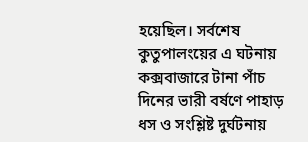হয়েছিল। সর্বশেষ কুতুপালংয়ের এ ঘটনায় কক্সবাজারে টানা পাঁচ দিনের ভারী বর্ষণে পাহাড় ধস ও সংশ্লিষ্ট দুর্ঘটনায়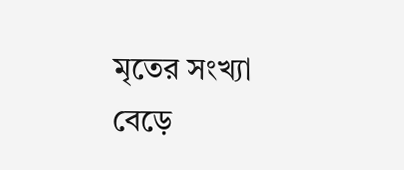মৃতের সংখ্যা বেড়ে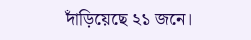দাঁড়িয়েছে ২১ জনে।